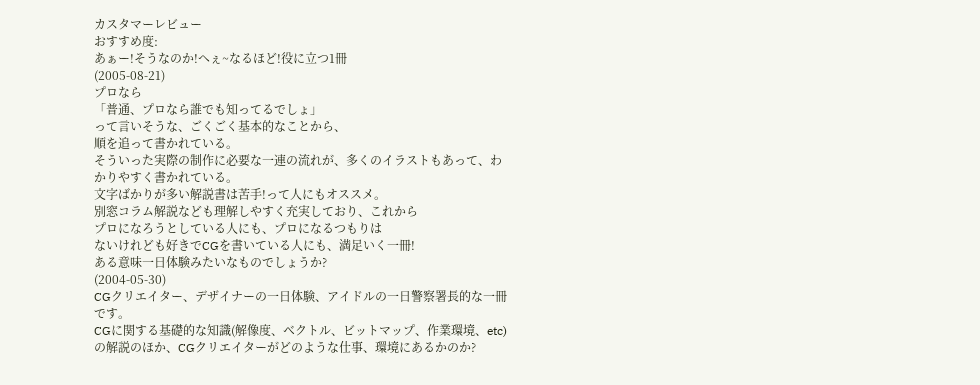カスタマーレビュー
おすすめ度:
あぁー!そうなのか!へぇ~なるほど!役に立つ1冊
(2005-08-21)
プロなら
「普通、プロなら誰でも知ってるでしょ」
って言いそうな、ごくごく基本的なことから、
順を追って書かれている。
そういった実際の制作に必要な一連の流れが、多くのイラストもあって、わかりやすく書かれている。
文字ばかりが多い解説書は苦手!って人にもオススメ。
別窓コラム解説なども理解しやすく充実しており、これから
プロになろうとしている人にも、プロになるつもりは
ないけれども好きでCGを書いている人にも、満足いく一冊!
ある意味一日体験みたいなものでしょうか?
(2004-05-30)
CGクリエイター、デザイナーの一日体験、アイドルの一日警察署長的な一冊です。
CGに関する基礎的な知識(解像度、ベクトル、ビットマップ、作業環境、etc)
の解説のほか、CGクリエイターがどのような仕事、環境にあるかのか?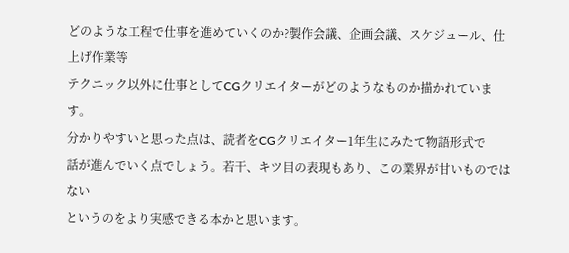どのような工程で仕事を進めていくのか?製作会議、企画会議、スケジュール、仕上げ作業等
テクニック以外に仕事としてCGクリエイターがどのようなものか描かれています。
分かりやすいと思った点は、読者をCGクリエイター1年生にみたて物語形式で
話が進んでいく点でしょう。若干、キツ目の表現もあり、この業界が甘いものではない
というのをより実感できる本かと思います。